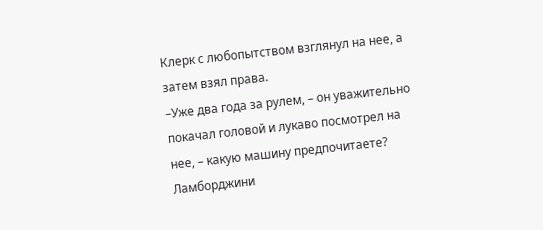Клерк с любопытством взглянул на нее, а затем взял права.
–Уже два года за рулем, – он уважительно покачал головой и лукаво посмотрел на нее, – какую машину предпочитаете? Ламборджини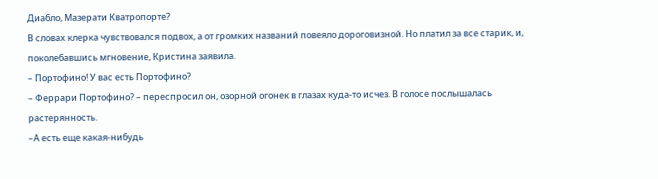Диабло, Мазерати Кватропорте?
В словах клерка чувствовался подвох, а от громких названий повеяло дороговизной. Но платил за все старик, и, поколебавшись мгновение, Кристина заявила.
– Портофино! У вас есть Портофино?
– Феррари Портофино? – переспросил он, озорной огонек в глазах куда-то исчез. В голосе послышалась растерянность.
–А есть еще какая-нибудь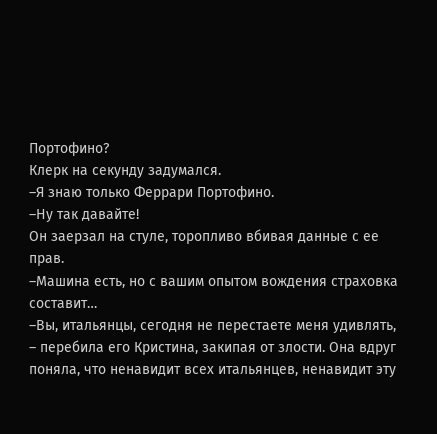Портофино?
Клерк на секунду задумался.
–Я знаю только Феррари Портофино.
–Ну так давайте!
Он заерзал на стуле, торопливо вбивая данные с ее прав.
–Машина есть, но с вашим опытом вождения страховка составит…
–Вы, итальянцы, сегодня не перестаете меня удивлять, – перебила его Кристина, закипая от злости. Она вдруг поняла, что ненавидит всех итальянцев, ненавидит эту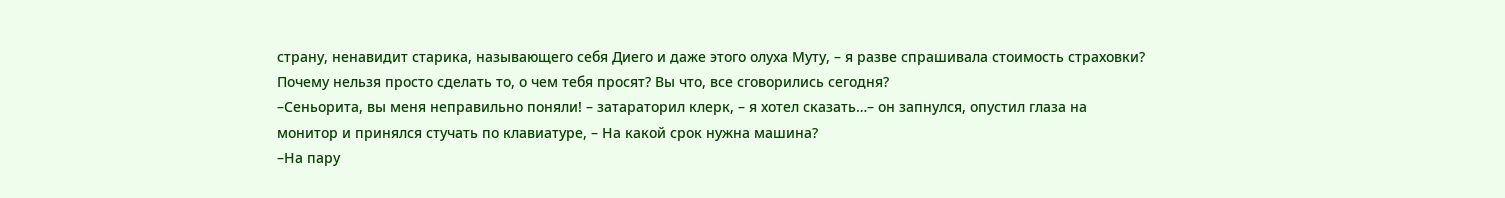страну, ненавидит старика, называющего себя Диего и даже этого олуха Муту, – я разве спрашивала стоимость страховки? Почему нельзя просто сделать то, о чем тебя просят? Вы что, все сговорились сегодня?
–Сеньорита, вы меня неправильно поняли! – затараторил клерк, – я хотел сказать…– он запнулся, опустил глаза на монитор и принялся стучать по клавиатуре, – На какой срок нужна машина?
–На пару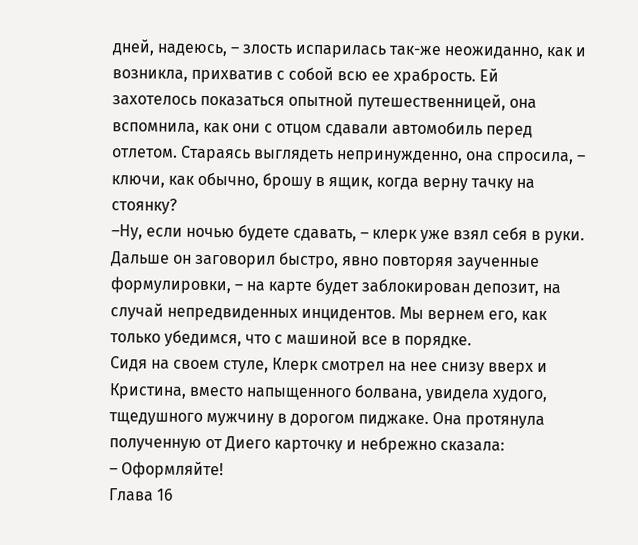дней, надеюсь, – злость испарилась так-же неожиданно, как и возникла, прихватив с собой всю ее храбрость. Ей захотелось показаться опытной путешественницей, она вспомнила, как они с отцом сдавали автомобиль перед отлетом. Стараясь выглядеть непринужденно, она спросила, – ключи, как обычно, брошу в ящик, когда верну тачку на стоянку?
–Ну, если ночью будете сдавать, – клерк уже взял себя в руки. Дальше он заговорил быстро, явно повторяя заученные формулировки, – на карте будет заблокирован депозит, на случай непредвиденных инцидентов. Мы вернем его, как только убедимся, что с машиной все в порядке.
Сидя на своем стуле, Клерк смотрел на нее снизу вверх и Кристина, вместо напыщенного болвана, увидела худого, тщедушного мужчину в дорогом пиджаке. Она протянула полученную от Диего карточку и небрежно сказала:
– Оформляйте!
Глава 16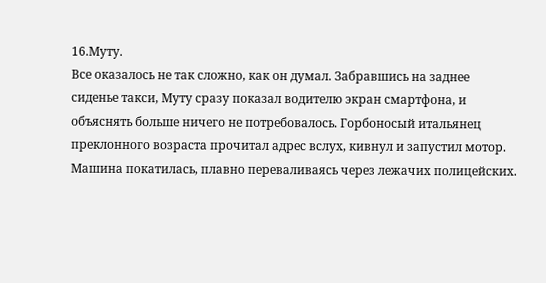16.Муту.
Все оказалось не так сложно, как он думал. Забравшись на заднее сиденье такси, Муту сразу показал водителю экран смартфона, и объяснять больше ничего не потребовалось. Горбоносый итальянец преклонного возраста прочитал адрес вслух, кивнул и запустил мотор. Машина покатилась, плавно переваливаясь через лежачих полицейских.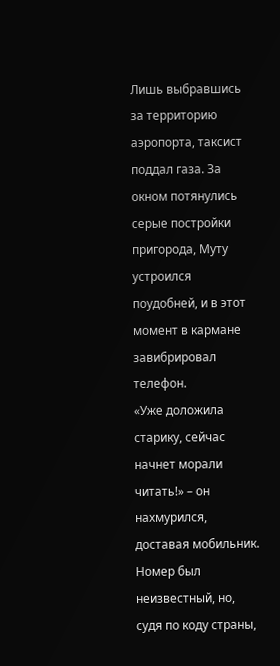Лишь выбравшись за территорию аэропорта, таксист поддал газа. За окном потянулись серые постройки пригорода, Муту устроился поудобней, и в этот момент в кармане завибрировал телефон.
«Уже доложила старику, сейчас начнет морали читать!» – он нахмурился, доставая мобильник. Номер был неизвестный, но, судя по коду страны,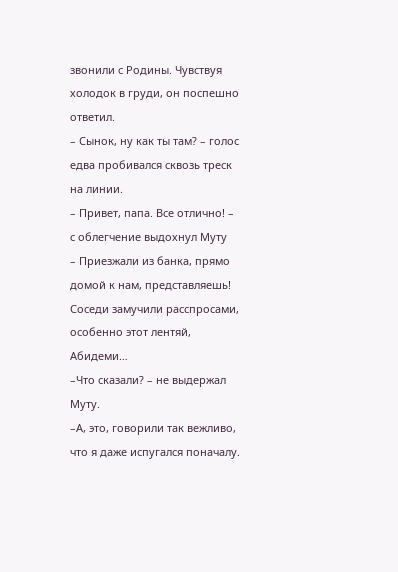звонили с Родины. Чувствуя холодок в груди, он поспешно ответил.
– Сынок, ну как ты там? – голос едва пробивался сквозь треск на линии.
– Привет, папа. Все отлично! – с облегчение выдохнул Муту
– Приезжали из банка, прямо домой к нам, представляешь! Соседи замучили расспросами, особенно этот лентяй, Абидеми…
–Что сказали? – не выдержал Муту.
–А, это, говорили так вежливо, что я даже испугался поначалу.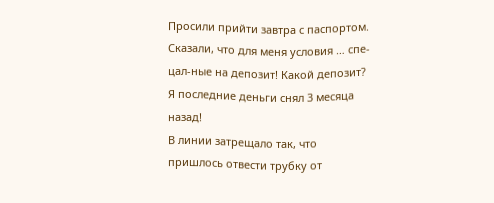Просили прийти завтра с паспортом. Сказали, что для меня условия … спе-цал-ные на депозит! Какой депозит? Я последние деньги снял 3 месяца назад!
В линии затрещало так, что пришлось отвести трубку от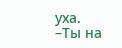уха.
–Ты на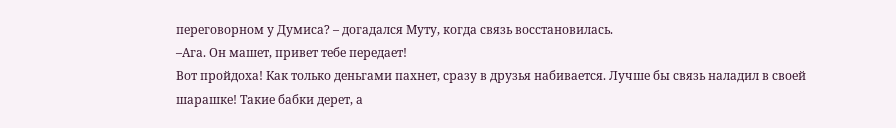переговорном у Думиса? – догадался Муту, когда связь восстановилась.
–Ага. Он машет, привет тебе передает!
Вот пройдоха! Как только деньгами пахнет, сразу в друзья набивается. Лучше бы связь наладил в своей шарашке! Такие бабки дерет, а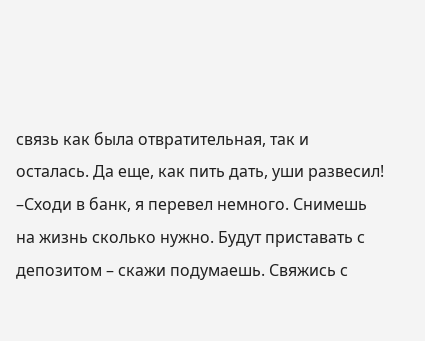связь как была отвратительная, так и осталась. Да еще, как пить дать, уши развесил!
–Сходи в банк, я перевел немного. Снимешь на жизнь сколько нужно. Будут приставать с депозитом – скажи подумаешь. Свяжись с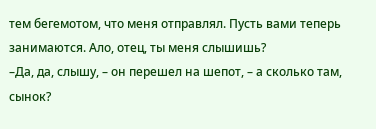тем бегемотом, что меня отправлял. Пусть вами теперь занимаются. Ало, отец, ты меня слышишь?
–Да, да, слышу, – он перешел на шепот, – а сколько там, сынок?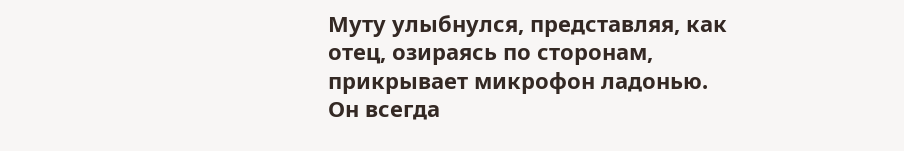Муту улыбнулся, представляя, как отец, озираясь по сторонам, прикрывает микрофон ладонью. Он всегда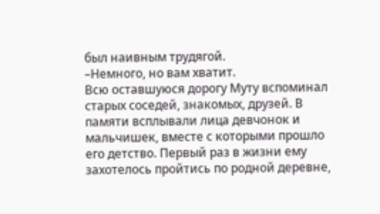был наивным трудягой.
–Немного, но вам хватит.
Всю оставшуюся дорогу Муту вспоминал старых соседей, знакомых, друзей. В памяти всплывали лица девчонок и мальчишек, вместе с которыми прошло его детство. Первый раз в жизни ему захотелось пройтись по родной деревне,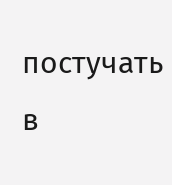постучать в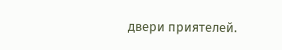двери приятелей.